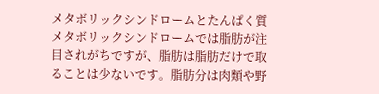メタボリックシンドロームとたんぱく質
メタボリックシンドロームでは脂肪が注目されがちですが、脂肪は脂肪だけで取ることは少ないです。脂肪分は肉類や野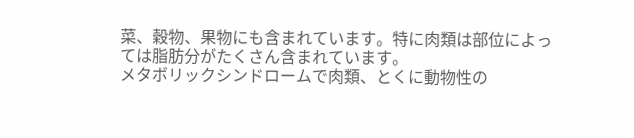菜、穀物、果物にも含まれています。特に肉類は部位によっては脂肪分がたくさん含まれています。
メタボリックシンドロームで肉類、とくに動物性の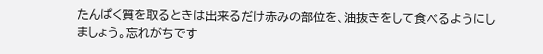たんぱく質を取るときは出来るだけ赤みの部位を、油抜きをして食べるようにしましょう。忘れがちです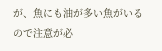が、魚にも油が多い魚がいるので注意が必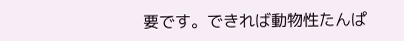要です。できれば動物性たんぱ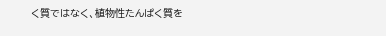く質ではなく、植物性たんぱく質を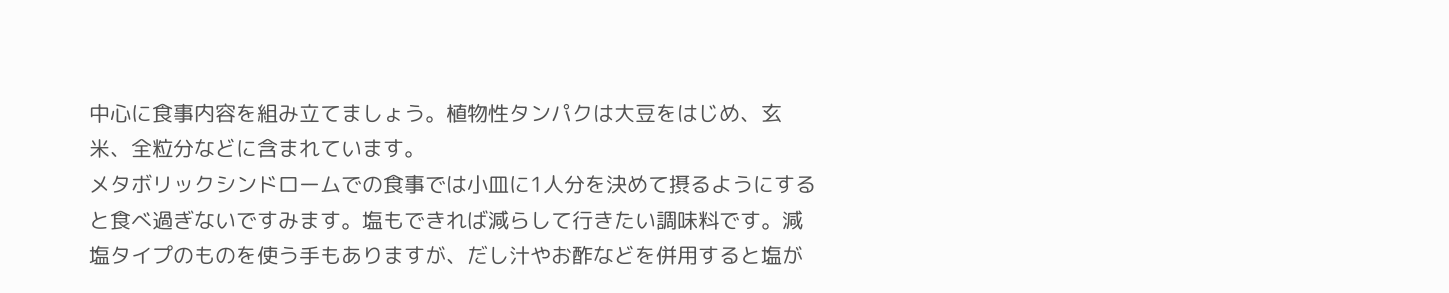中心に食事内容を組み立てましょう。植物性タンパクは大豆をはじめ、玄米、全粒分などに含まれています。
メタボリックシンドロームでの食事では小皿に1人分を決めて摂るようにすると食べ過ぎないですみます。塩もできれば減らして行きたい調味料です。減塩タイプのものを使う手もありますが、だし汁やお酢などを併用すると塩が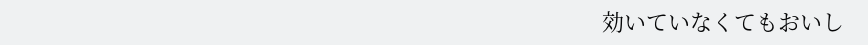効いていなくてもおいし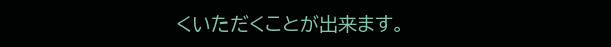くいただくことが出来ます。